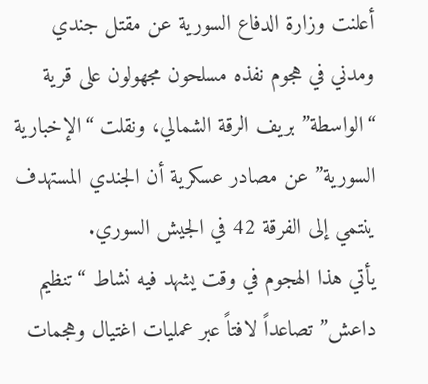أعلنت وزارة الدفاع السورية عن مقتل جندي ومدني في هجوم نفذه مسلحون مجهولون على قرية “الواسطة” بريف الرقة الشمالي، ونقلت “الإخبارية السورية” عن مصادر عسكرية أن الجندي المستهدف ينتمي إلى الفرقة 42 في الجيش السوري.
يأتي هذا الهجوم في وقت يشهد فيه نشاط “تنظيم داعش” تصاعداً لافتاً عبر عمليات اغتيال وهجمات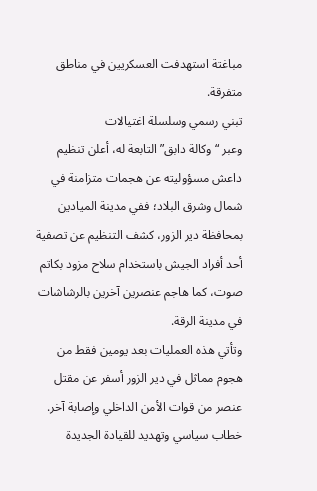مباغتة استهدفت العسكريين في مناطق متفرقة.
تبني رسمي وسلسلة اغتيالات
وعبر “وكالة دابق” التابعة له، أعلن تنظيم داعش مسؤوليته عن هجمات متزامنة في شمال وشرق البلاد؛ ففي مدينة الميادين بمحافظة دير الزور، كشف التنظيم عن تصفية أحد أفراد الجيش باستخدام سلاح مزود بكاتم صوت، كما هاجم عنصرين آخرين بالرشاشات في مدينة الرقة.
وتأتي هذه العمليات بعد يومين فقط من هجوم مماثل في دير الزور أسفر عن مقتل عنصر من قوات الأمن الداخلي وإصابة آخر.
خطاب سياسي وتهديد للقيادة الجديدة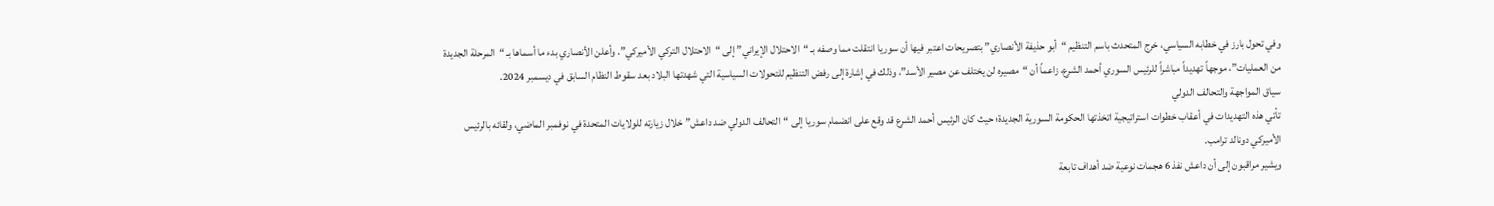وفي تحول بارز في خطابه السياسي، خرج المتحدث باسم التنظيم “أبو حذيفة الأنصاري” بتصريحات اعتبر فيها أن سوريا انتقلت مما وصفه بـ “الاحتلال الإيراني” إلى “الاحتلال التركي الأميركي”. وأعلن الأنصاري بدء ما أسماها بـ “المرحلة الجديدة من العمليات”، موجهاً تهديداً مباشراً للرئيس السوري أحمد الشرع، زاعماً أن “مصيره لن يختلف عن مصير الأسد”، وذلك في إشارة إلى رفض التنظيم للتحولات السياسية التي شهدتها البلاد بعد سقوط النظام السابق في ديسمبر 2024.
سياق المواجهة والتحالف الدولي
تأتي هذه التهديدات في أعقاب خطوات استراتيجية اتخذتها الحكومة السورية الجديدة؛ حيث كان الرئيس أحمد الشرع قد وقع على انضمام سوريا إلى “التحالف الدولي ضد داعش” خلال زيارته للولايات المتحدة في نوفمبر الماضي، ولقائه بالرئيس الأميركي دونالد ترامب.
ويشير مراقبون إلى أن داعش نفذ 6 هجمات نوعية ضد أهداف تابعة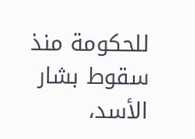للحكومة منذ سقوط بشار الأسد،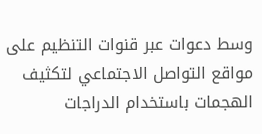وسط دعوات عبر قنوات التنظيم على مواقع التواصل الاجتماعي لتكثيف الهجمات باستخدام الدراجات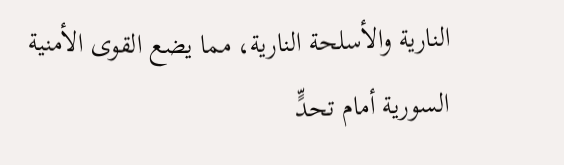النارية والأسلحة النارية، مما يضع القوى الأمنية السورية أمام تحدٍّ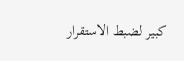كبير لضبط الاستقرار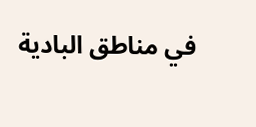في مناطق البادية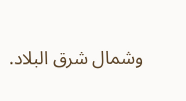وشمال شرق البلاد.